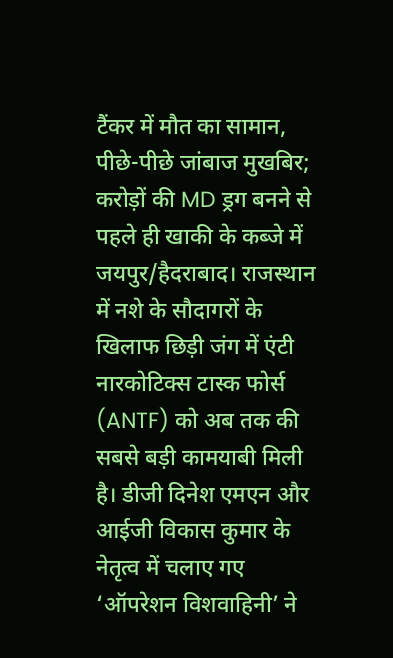टैंकर में मौत का सामान, पीछे-पीछे जांबाज मुखबिर; करोड़ों की MD ड्रग बनने से पहले ही खाकी के कब्जे में
जयपुर/हैदराबाद। राजस्थान में नशे के सौदागरों के खिलाफ छिड़ी जंग में एंटी नारकोटिक्स टास्क फोर्स (ANTF) को अब तक की सबसे बड़ी कामयाबी मिली है। डीजी दिनेश एमएन और आईजी विकास कुमार के नेतृत्व में चलाए गए ‘ऑपरेशन विशवाहिनी’ ने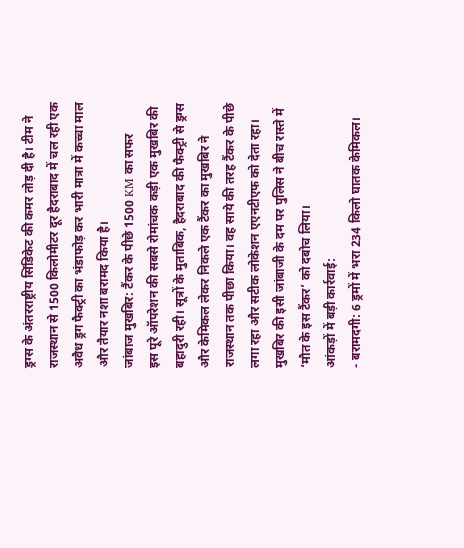ड्रग्स के अंतरराष्ट्रीय सिंडिकेट की कमर तोड़ दी है। टीम ने राजस्थान से 1500 किलोमीटर दूर हैदराबाद में चल रही एक अवैध ड्रग फैक्ट्री का भंडाफोड़ कर भारी मात्रा में कच्चा माल और तैयार नशा बरामद किया है।
जांबाज मुखबिर: टैंकर के पीछे 1500 KM का सफर
इस पूरे ऑपरेशन की सबसे रोमांचक कड़ी एक मुखबिर की बहादुरी रही। सूत्रों के मुताबिक, हैदराबाद की फैक्ट्री से ड्रग्स और केमिकल लेकर निकले एक टैंकर का मुखबिर ने राजस्थान तक पीछा किया। वह साये की तरह टैंकर के पीछे लगा रहा और सटीक लोकेशन एएनटीएफ को देता रहा। मुखबिर की इसी जांबाजी के दम पर पुलिस ने बीच रास्ते में ‘मौत के इस टैंकर’ को दबोच लिया।
आंकड़ों में बड़ी कार्रवाई:
- बरामदगी: 6 ड्रमों में भरा 234 किलो घातक केमिकल।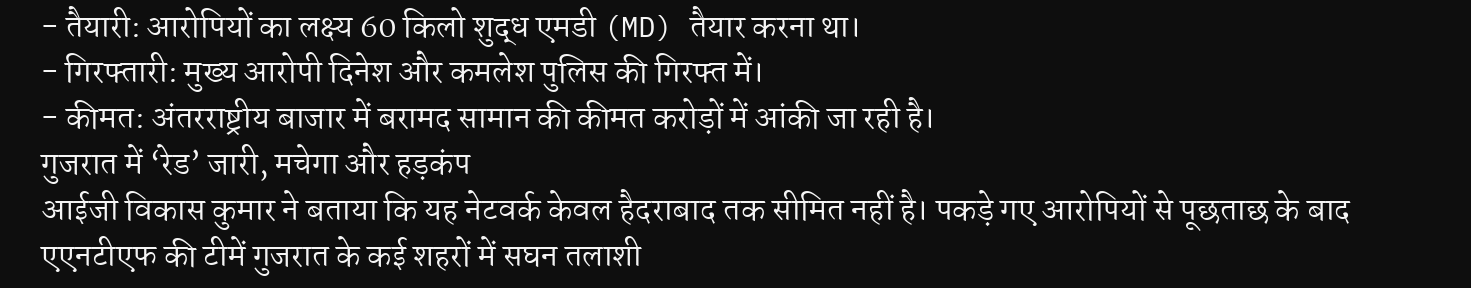- तैयारी: आरोपियों का लक्ष्य 60 किलो शुद्ध एमडी (MD) तैयार करना था।
- गिरफ्तारी: मुख्य आरोपी दिनेश और कमलेश पुलिस की गिरफ्त में।
- कीमत: अंतरराष्ट्रीय बाजार में बरामद सामान की कीमत करोड़ों में आंकी जा रही है।
गुजरात में ‘रेड’ जारी, मचेगा और हड़कंप
आईजी विकास कुमार ने बताया कि यह नेटवर्क केवल हैदराबाद तक सीमित नहीं है। पकड़े गए आरोपियों से पूछताछ के बाद एएनटीएफ की टीमें गुजरात के कई शहरों में सघन तलाशी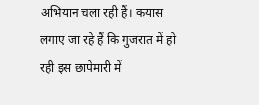अभियान चला रही हैं। कयास लगाए जा रहे हैं कि गुजरात में हो रही इस छापेमारी में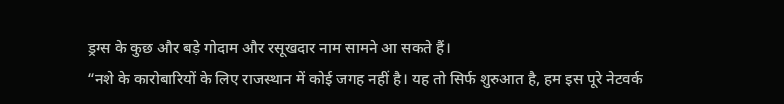ड्रग्स के कुछ और बड़े गोदाम और रसूखदार नाम सामने आ सकते हैं।
“नशे के कारोबारियों के लिए राजस्थान में कोई जगह नहीं है। यह तो सिर्फ शुरुआत है, हम इस पूरे नेटवर्क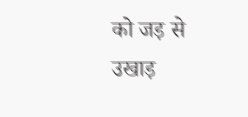को जड़ से उखाड़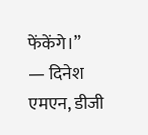फेंकेंगे।”
— दिनेश एमएन, डीजी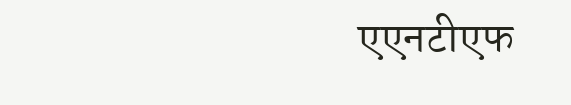एएनटीएफ